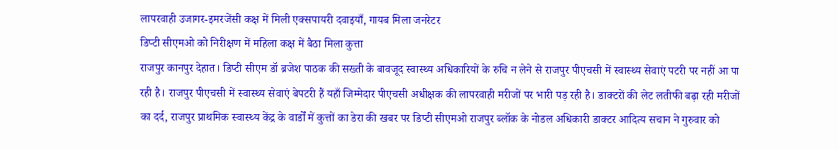लापरवाही उजागर-इमरजेंसी कक्ष में मिली एक्सपायरी दवाइयाँ, गायब मिला जनरेटर
डिप्टी सीएमओ को निरीक्षण में महिला कक्ष में बैठा मिला कुत्ता
राजपुर कानपुर देहात। डिप्टी सीएम डॉ ब्रजेश पाठक की सख्ती के बावजूद स्वास्थ्य अधिकारियों के रुचि न लेने से राजपुर पीएचसी में स्वास्थ्य सेवाएं पटरी पर नहीं आ पा रही है। राजपुर पीएचसी में स्वास्थ्य सेवाएं बेपटरी हैं यहाँ जिम्मेदार पीएचसी अधीक्षक की लापरवाही मरीजों पर भारी पड़ रही है। डाक्टरों की लेट लतीफी बढ़ा रही मरीजों का दर्द, राजपुर प्राथमिक स्वास्थ्य केंद्र के वार्डों में कुत्तों का डेरा की खबर पर डिप्टी सीएमओ राजपुर ब्लॉक के नोडल अधिकारी डाक्टर आदित्य सचान ने गुरुवार को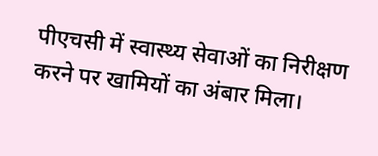पीएचसी में स्वास्थ्य सेवाओं का निरीक्षण करने पर खामियों का अंबार मिला।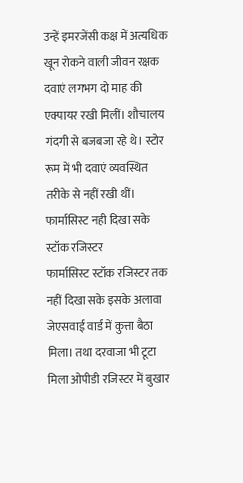उन्हें इमरजेंसी कक्ष में अत्यधिक खून रोकने वाली जीवन रक्षक दवाएं लगभग दो माह की एक्पायर रखी मिलीं। शौचालय गंदगी से बजबजा रहे थे। स्टोर रूम में भी दवाएं व्यवस्थित तरीके से नहीं रखी थीं।
फार्मासिस्ट नही दिखा सके स्टॉक रजिस्टर
फार्मासिस्ट स्टॉक रजिस्टर तक नहीं दिखा सके इसके अलावा जेएसवाई वार्ड में कुत्ता बैठा मिला। तथा दरवाजा भी टूटा मिला ओपीडी रजिस्टर में बुखार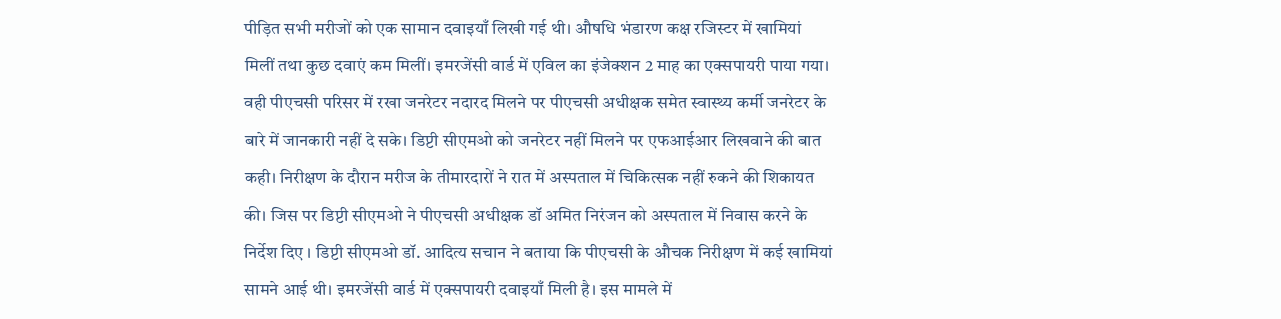पीड़ित सभी मरीजों को एक सामान दवाइयाँ लिखी गई थी। औषधि भंडारण कक्ष रजिस्टर में खामियां मिलीं तथा कुछ दवाएं कम मिलीं। इमरजेंसी वार्ड में एविल का इंजेक्शन 2 माह का एक्सपायरी पाया गया। वही पीएचसी परिसर में रखा जनरेटर नदारद मिलने पर पीएचसी अधीक्षक समेत स्वास्थ्य कर्मी जनरेटर के बारे में जानकारी नहीं दे सके। डिप्टी सीएमओ को जनरेटर नहीं मिलने पर एफआईआर लिखवाने की बात कही। निरीक्षण के दौरान मरीज के तीमारदारों ने रात में अस्पताल में चिकित्सक नहीं रुकने की शिकायत की। जिस पर डिप्टी सीएमओ ने पीएचसी अधीक्षक डॉ अमित निरंजन को अस्पताल में निवास करने के निर्देश दिए । डिप्टी सीएमओ डॉ. आदित्य सचान ने बताया कि पीएचसी के औचक निरीक्षण में कई खामियां सामने आई थी। इमरजेंसी वार्ड में एक्सपायरी दवाइयाँ मिली है। इस मामले में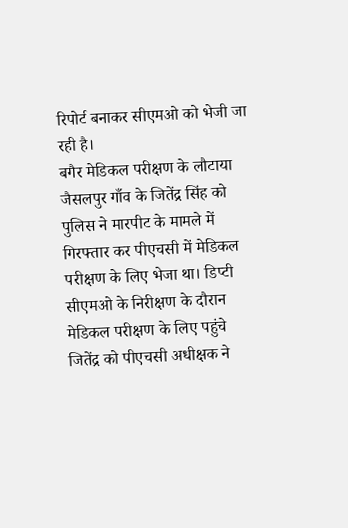रिपोर्ट बनाकर सीएमओ को भेजी जा रही है।
बगैर मेडिकल परीक्षण के लौटाया
जैसलपुर गाँव के जितेंद्र सिंह को पुलिस ने मारपीट के मामले में गिरफ्तार कर पीएचसी में मेडिकल परीक्षण के लिए भेजा था। डिप्टी सीएमओ के निरीक्षण के दौरान मेडिकल परीक्षण के लिए पहुंचे जितेंद्र को पीएचसी अधीक्षक ने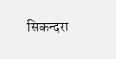सिकन्दरा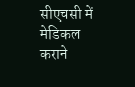सीएचसी में मेडिकल कराने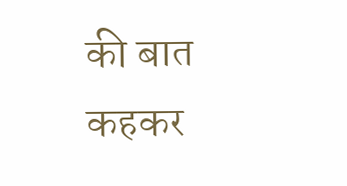की बात कहकर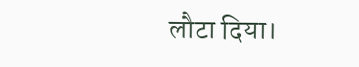लौटा दिया।